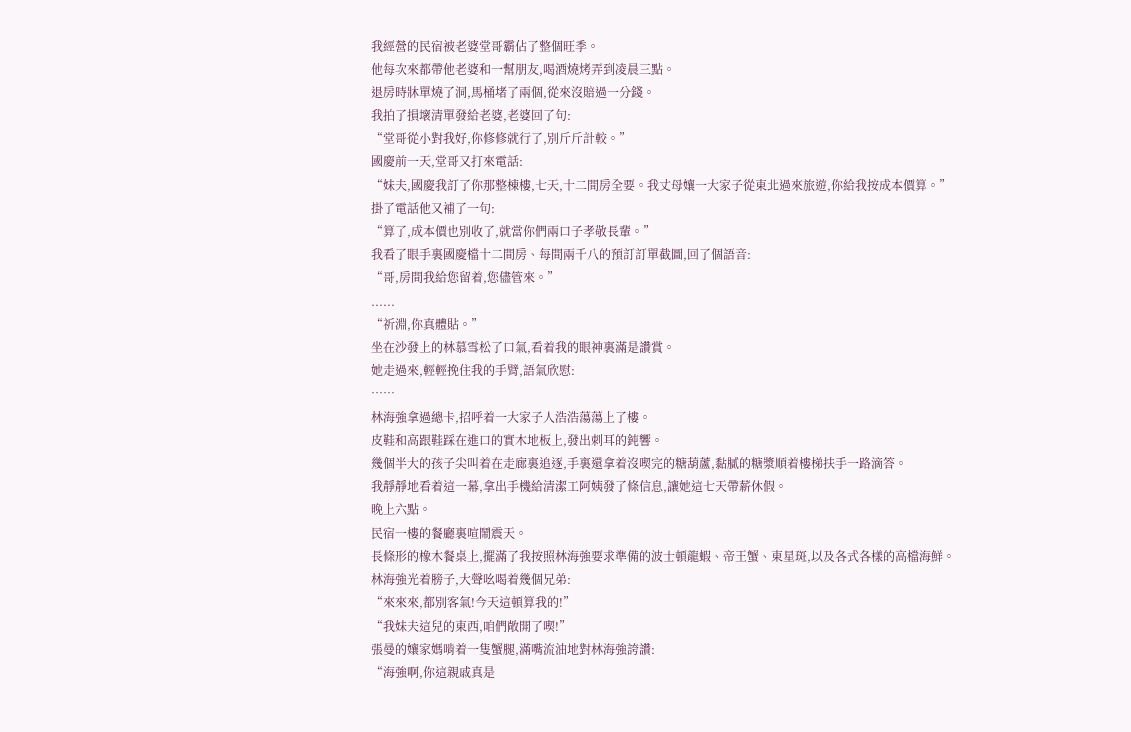我經營的民宿被老婆堂哥霸佔了整個旺季。
他每次來都帶他老婆和一幫朋友,喝酒燒烤弄到凌晨三點。
退房時牀單燒了洞,馬桶堵了兩個,從來沒賠過一分錢。
我拍了損壞清單發給老婆,老婆回了句:
“堂哥從小對我好,你修修就行了,別斤斤計較。”
國慶前一天,堂哥又打來電話:
“妹夫,國慶我訂了你那整棟樓,七天,十二間房全要。我丈母孃一大家子從東北過來旅遊,你給我按成本價算。”
掛了電話他又補了一句:
“算了,成本價也別收了,就當你們兩口子孝敬長輩。”
我看了眼手裏國慶檔十二間房、每間兩千八的預訂訂單截圖,回了個語音:
“哥,房間我給您留着,您儘管來。”
......
“祈淵,你真體貼。”
坐在沙發上的林慕雪松了口氣,看着我的眼神裏滿是讚賞。
她走過來,輕輕挽住我的手臂,語氣欣慰:
……
林海強拿過總卡,招呼着一大家子人浩浩蕩蕩上了樓。
皮鞋和高跟鞋踩在進口的實木地板上,發出刺耳的鈍響。
幾個半大的孩子尖叫着在走廊裏追逐,手裏還拿着沒喫完的糖葫蘆,黏膩的糖漿順着樓梯扶手一路滴答。
我靜靜地看着這一幕,拿出手機給清潔工阿姨發了條信息,讓她這七天帶薪休假。
晚上六點。
民宿一樓的餐廳裏喧鬧震天。
長條形的橡木餐桌上,擺滿了我按照林海強要求準備的波士頓龍蝦、帝王蟹、東星斑,以及各式各樣的高檔海鮮。
林海強光着膀子,大聲吆喝着幾個兄弟:
“來來來,都別客氣!今天這頓算我的!”
“我妹夫這兒的東西,咱們敞開了喫!”
張曼的孃家媽啃着一隻蟹腿,滿嘴流油地對林海強誇讚:
“海強啊,你這親戚真是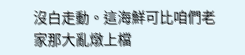沒白走動。這海鮮可比咱們老家那大亂燉上檔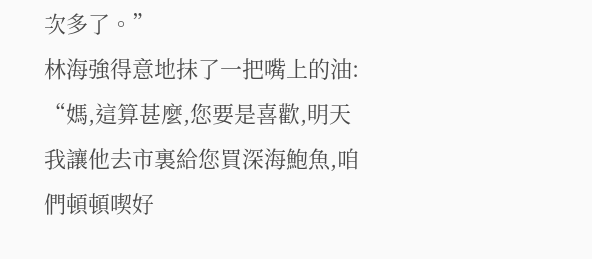次多了。”
林海強得意地抹了一把嘴上的油:
“媽,這算甚麼,您要是喜歡,明天我讓他去市裏給您買深海鮑魚,咱們頓頓喫好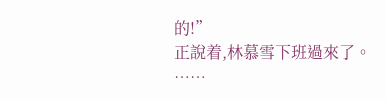的!”
正說着,林慕雪下班過來了。
……